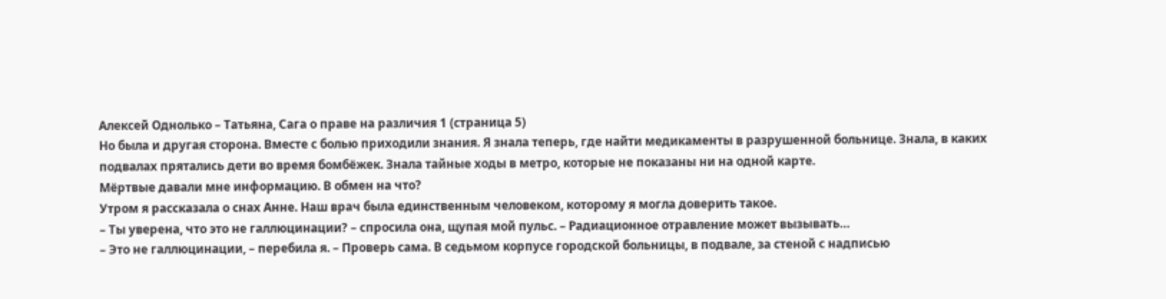Алексей Однолько – Татьяна, Сага о праве на различия 1 (страница 5)
Но была и другая сторона. Вместе с болью приходили знания. Я знала теперь, где найти медикаменты в разрушенной больнице. Знала, в каких подвалах прятались дети во время бомбёжек. Знала тайные ходы в метро, которые не показаны ни на одной карте.
Мёртвые давали мне информацию. В обмен на что?
Утром я рассказала о снах Анне. Наш врач была единственным человеком, которому я могла доверить такое.
– Ты уверена, что это не галлюцинации? – спросила она, щупая мой пульс. – Радиационное отравление может вызывать…
– Это не галлюцинации, – перебила я. – Проверь сама. В седьмом корпусе городской больницы, в подвале, за стеной с надписью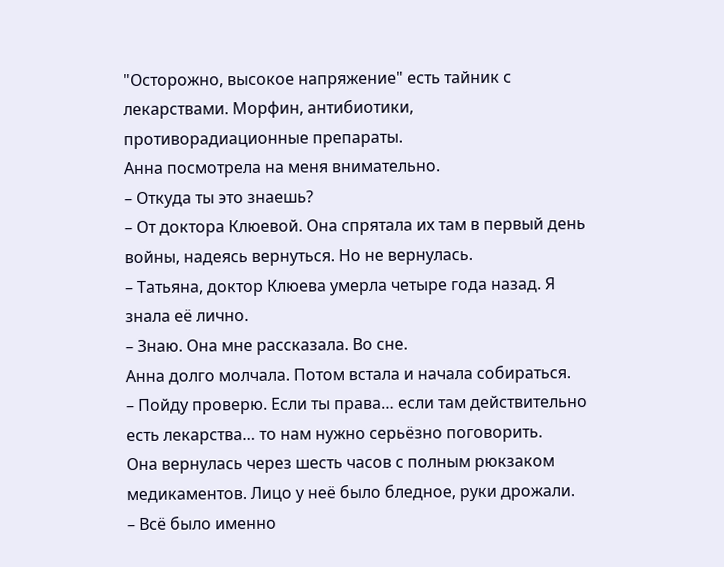"Осторожно, высокое напряжение" есть тайник с лекарствами. Морфин, антибиотики, противорадиационные препараты.
Анна посмотрела на меня внимательно.
– Откуда ты это знаешь?
– От доктора Клюевой. Она спрятала их там в первый день войны, надеясь вернуться. Но не вернулась.
– Татьяна, доктор Клюева умерла четыре года назад. Я знала её лично.
– Знаю. Она мне рассказала. Во сне.
Анна долго молчала. Потом встала и начала собираться.
– Пойду проверю. Если ты права… если там действительно есть лекарства… то нам нужно серьёзно поговорить.
Она вернулась через шесть часов с полным рюкзаком медикаментов. Лицо у неё было бледное, руки дрожали.
– Всё было именно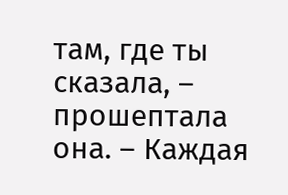там, где ты сказала, – прошептала она. – Каждая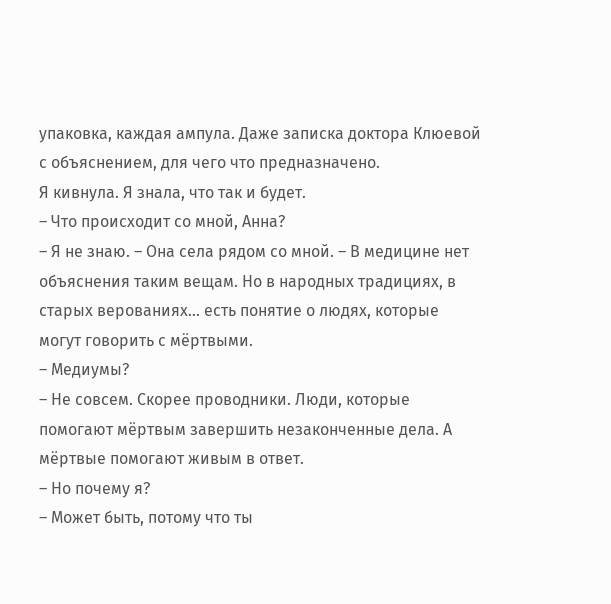упаковка, каждая ампула. Даже записка доктора Клюевой с объяснением, для чего что предназначено.
Я кивнула. Я знала, что так и будет.
– Что происходит со мной, Анна?
– Я не знаю. – Она села рядом со мной. – В медицине нет объяснения таким вещам. Но в народных традициях, в старых верованиях… есть понятие о людях, которые могут говорить с мёртвыми.
– Медиумы?
– Не совсем. Скорее проводники. Люди, которые помогают мёртвым завершить незаконченные дела. А мёртвые помогают живым в ответ.
– Но почему я?
– Может быть, потому что ты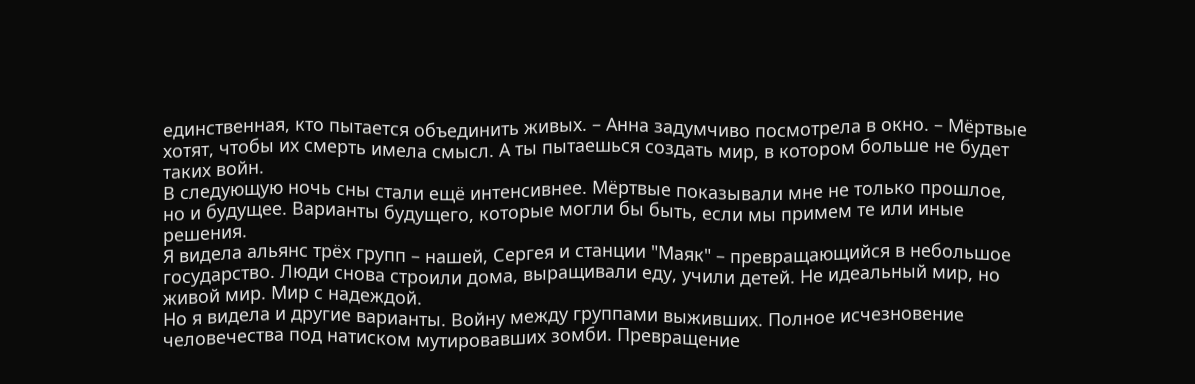единственная, кто пытается объединить живых. – Анна задумчиво посмотрела в окно. – Мёртвые хотят, чтобы их смерть имела смысл. А ты пытаешься создать мир, в котором больше не будет таких войн.
В следующую ночь сны стали ещё интенсивнее. Мёртвые показывали мне не только прошлое, но и будущее. Варианты будущего, которые могли бы быть, если мы примем те или иные решения.
Я видела альянс трёх групп – нашей, Сергея и станции "Маяк" – превращающийся в небольшое государство. Люди снова строили дома, выращивали еду, учили детей. Не идеальный мир, но живой мир. Мир с надеждой.
Но я видела и другие варианты. Войну между группами выживших. Полное исчезновение человечества под натиском мутировавших зомби. Превращение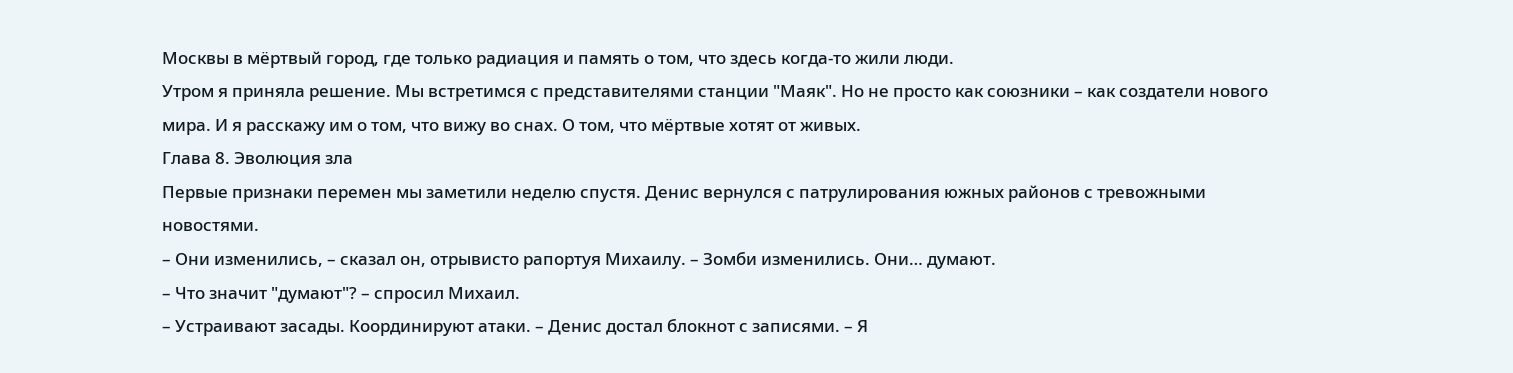Москвы в мёртвый город, где только радиация и память о том, что здесь когда-то жили люди.
Утром я приняла решение. Мы встретимся с представителями станции "Маяк". Но не просто как союзники – как создатели нового мира. И я расскажу им о том, что вижу во снах. О том, что мёртвые хотят от живых.
Глава 8. Эволюция зла
Первые признаки перемен мы заметили неделю спустя. Денис вернулся с патрулирования южных районов с тревожными новостями.
– Они изменились, – сказал он, отрывисто рапортуя Михаилу. – Зомби изменились. Они… думают.
– Что значит "думают"? – спросил Михаил.
– Устраивают засады. Координируют атаки. – Денис достал блокнот с записями. – Я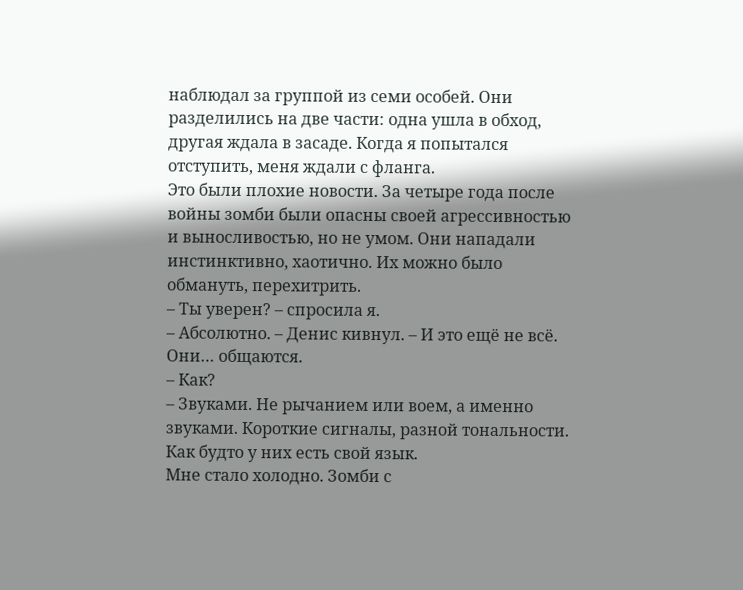наблюдал за группой из семи особей. Они разделились на две части: одна ушла в обход, другая ждала в засаде. Когда я попытался отступить, меня ждали с фланга.
Это были плохие новости. За четыре года после войны зомби были опасны своей агрессивностью и выносливостью, но не умом. Они нападали инстинктивно, хаотично. Их можно было обмануть, перехитрить.
– Ты уверен? – спросила я.
– Абсолютно. – Денис кивнул. – И это ещё не всё. Они… общаются.
– Как?
– Звуками. Не рычанием или воем, а именно звуками. Короткие сигналы, разной тональности. Как будто у них есть свой язык.
Мне стало холодно. Зомби с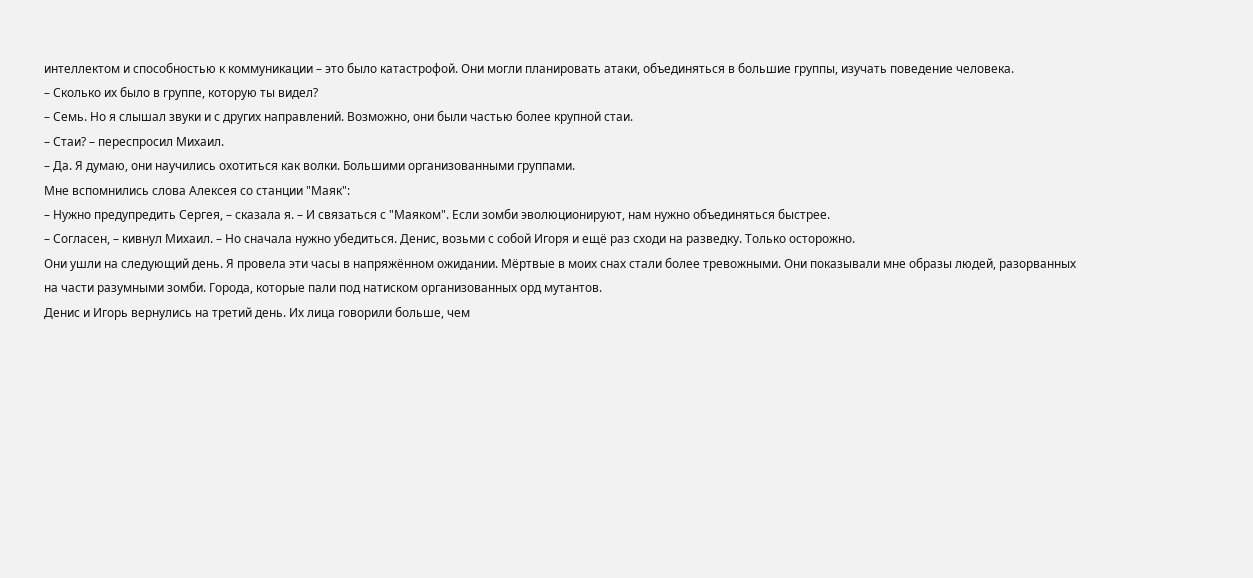интеллектом и способностью к коммуникации – это было катастрофой. Они могли планировать атаки, объединяться в большие группы, изучать поведение человека.
– Сколько их было в группе, которую ты видел?
– Семь. Но я слышал звуки и с других направлений. Возможно, они были частью более крупной стаи.
– Стаи? – переспросил Михаил.
– Да. Я думаю, они научились охотиться как волки. Большими организованными группами.
Мне вспомнились слова Алексея со станции "Маяк":
– Нужно предупредить Сергея, – сказала я. – И связаться с "Маяком". Если зомби эволюционируют, нам нужно объединяться быстрее.
– Согласен, – кивнул Михаил. – Но сначала нужно убедиться. Денис, возьми с собой Игоря и ещё раз сходи на разведку. Только осторожно.
Они ушли на следующий день. Я провела эти часы в напряжённом ожидании. Мёртвые в моих снах стали более тревожными. Они показывали мне образы людей, разорванных на части разумными зомби. Города, которые пали под натиском организованных орд мутантов.
Денис и Игорь вернулись на третий день. Их лица говорили больше, чем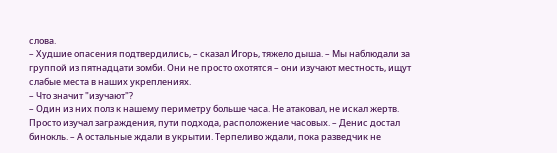слова.
– Худшие опасения подтвердились, – сказал Игорь, тяжело дыша. – Мы наблюдали за группой из пятнадцати зомби. Они не просто охотятся – они изучают местность, ищут слабые места в наших укреплениях.
– Что значит "изучают"?
– Один из них полз к нашему периметру больше часа. Не атаковал, не искал жертв. Просто изучал заграждения, пути подхода, расположение часовых. – Денис достал бинокль. – А остальные ждали в укрытии. Терпеливо ждали, пока разведчик не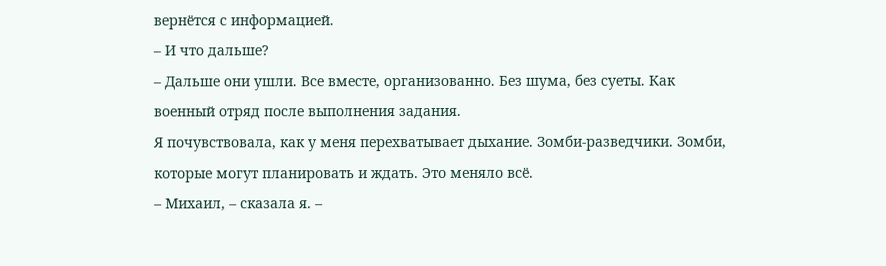вернётся с информацией.
– И что дальше?
– Дальше они ушли. Все вместе, организованно. Без шума, без суеты. Как военный отряд после выполнения задания.
Я почувствовала, как у меня перехватывает дыхание. Зомби-разведчики. Зомби, которые могут планировать и ждать. Это меняло всё.
– Михаил, – сказала я. –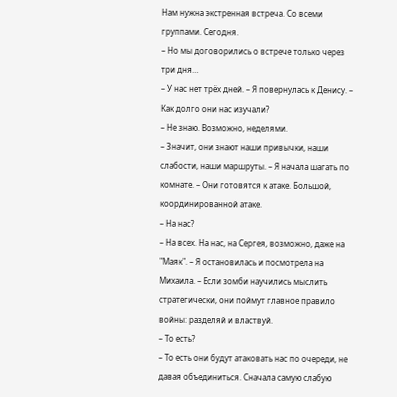Нам нужна экстренная встреча. Со всеми группами. Сегодня.
– Но мы договорились о встрече только через три дня…
– У нас нет трёх дней. – Я повернулась к Денису. – Как долго они нас изучали?
– Не знаю. Возможно, неделями.
– Значит, они знают наши привычки, наши слабости, наши маршруты. – Я начала шагать по комнате. – Они готовятся к атаке. Большой, координированной атаке.
– На нас?
– На всех. На нас, на Сергея, возможно, даже на "Маяк". – Я остановилась и посмотрела на Михаила. – Если зомби научились мыслить стратегически, они поймут главное правило войны: разделяй и властвуй.
– То есть?
– То есть они будут атаковать нас по очереди, не давая объединиться. Сначала самую слабую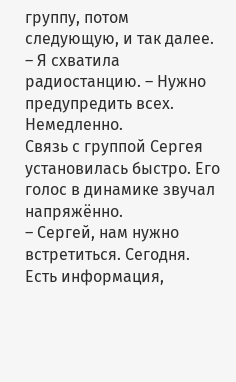группу, потом следующую, и так далее. – Я схватила радиостанцию. – Нужно предупредить всех. Немедленно.
Связь с группой Сергея установилась быстро. Его голос в динамике звучал напряжённо.
– Сергей, нам нужно встретиться. Сегодня. Есть информация,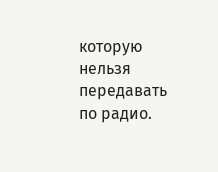которую нельзя передавать по радио.